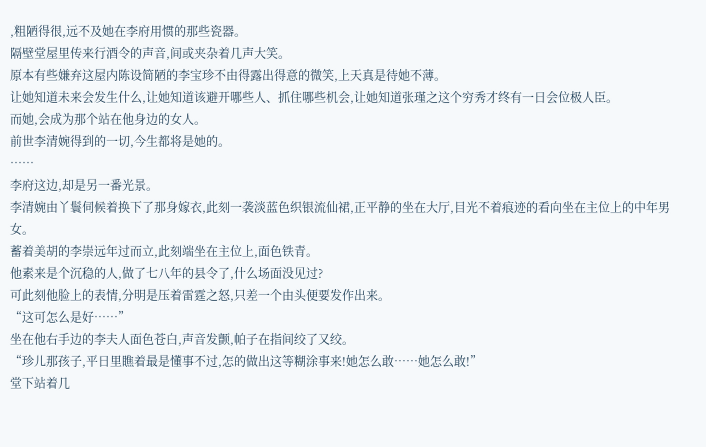,粗陋得很,远不及她在李府用惯的那些瓷器。
隔壁堂屋里传来行酒令的声音,间或夹杂着几声大笑。
原本有些嫌弃这屋内陈设简陋的李宝珍不由得露出得意的微笑,上天真是待她不薄。
让她知道未来会发生什么,让她知道该避开哪些人、抓住哪些机会,让她知道张瑾之这个穷秀才终有一日会位极人臣。
而她,会成为那个站在他身边的女人。
前世李清婉得到的一切,今生都将是她的。
……
李府这边,却是另一番光景。
李清婉由丫鬟伺候着换下了那身嫁衣,此刻一袭淡蓝色织银流仙裙,正平静的坐在大厅,目光不着痕迹的看向坐在主位上的中年男女。
蓄着美胡的李崇远年过而立,此刻端坐在主位上,面色铁青。
他素来是个沉稳的人,做了七八年的县令了,什么场面没见过?
可此刻他脸上的表情,分明是压着雷霆之怒,只差一个由头便要发作出来。
“这可怎么是好……”
坐在他右手边的李夫人面色苍白,声音发颤,帕子在指间绞了又绞。
“珍儿那孩子,平日里瞧着最是懂事不过,怎的做出这等糊涂事来!她怎么敢……她怎么敢!”
堂下站着几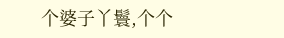个婆子丫鬟,个个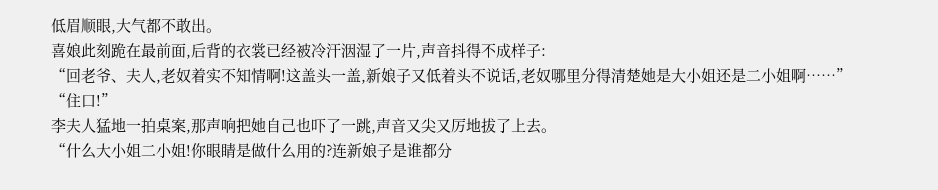低眉顺眼,大气都不敢出。
喜娘此刻跪在最前面,后背的衣裳已经被冷汗洇湿了一片,声音抖得不成样子:
“回老爷、夫人,老奴着实不知情啊!这盖头一盖,新娘子又低着头不说话,老奴哪里分得清楚她是大小姐还是二小姐啊……”
“住口!”
李夫人猛地一拍桌案,那声响把她自己也吓了一跳,声音又尖又厉地拔了上去。
“什么大小姐二小姐!你眼睛是做什么用的?连新娘子是谁都分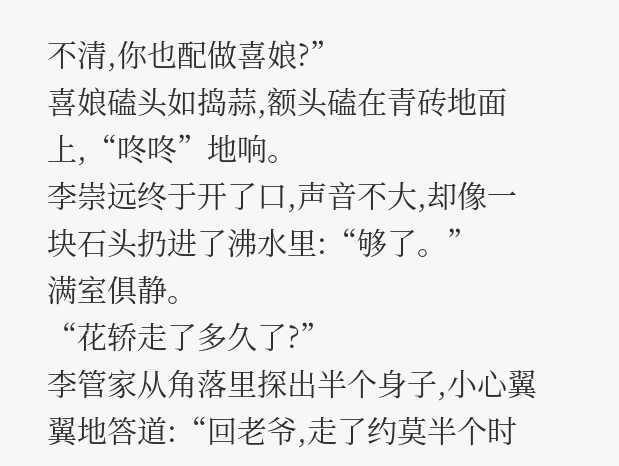不清,你也配做喜娘?”
喜娘磕头如捣蒜,额头磕在青砖地面上,“咚咚”地响。
李崇远终于开了口,声音不大,却像一块石头扔进了沸水里:“够了。”
满室俱静。
“花轿走了多久了?”
李管家从角落里探出半个身子,小心翼翼地答道:“回老爷,走了约莫半个时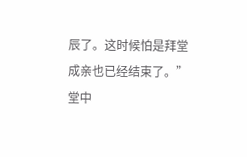辰了。这时候怕是拜堂成亲也已经结束了。”
堂中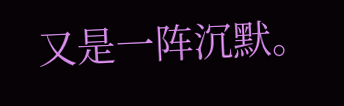又是一阵沉默。